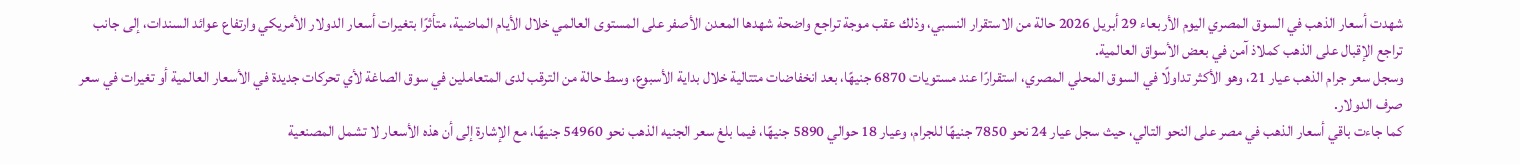شهدت أسعار الذهب في السوق المصري اليوم الأربعاء 29 أبريل 2026 حالة من الاستقرار النسبي، وذلك عقب موجة تراجع واضحة شهدها المعدن الأصفر على المستوى العالمي خلال الأيام الماضية، متأثرًا بتغيرات أسعار الدولار الأمريكي وارتفاع عوائد السندات، إلى جانب تراجع الإقبال على الذهب كملاذ آمن في بعض الأسواق العالمية.
وسجل سعر جرام الذهب عيار 21، وهو الأكثر تداولًا في السوق المحلي المصري، استقرارًا عند مستويات 6870 جنيهًا، بعد انخفاضات متتالية خلال بداية الأسبوع، وسط حالة من الترقب لدى المتعاملين في سوق الصاغة لأي تحركات جديدة في الأسعار العالمية أو تغيرات في سعر صرف الدولار.
كما جاءت باقي أسعار الذهب في مصر على النحو التالي، حيث سجل عيار 24 نحو 7850 جنيهًا للجرام، وعيار 18 حوالي 5890 جنيهًا، فيما بلغ سعر الجنيه الذهب نحو 54960 جنيهًا، مع الإشارة إلى أن هذه الأسعار لا تشمل المصنعية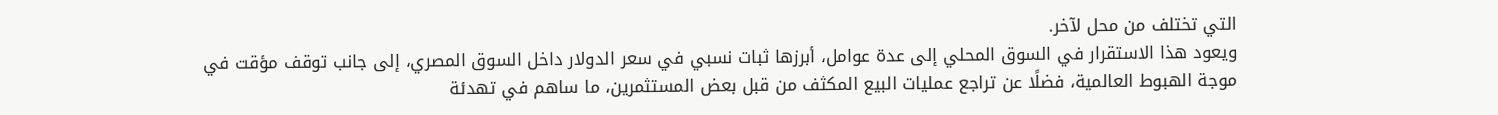التي تختلف من محل لآخر.
ويعود هذا الاستقرار في السوق المحلي إلى عدة عوامل، أبرزها ثبات نسبي في سعر الدولار داخل السوق المصري، إلى جانب توقف مؤقت في موجة الهبوط العالمية، فضلًا عن تراجع عمليات البيع المكثف من قبل بعض المستثمرين، ما ساهم في تهدئة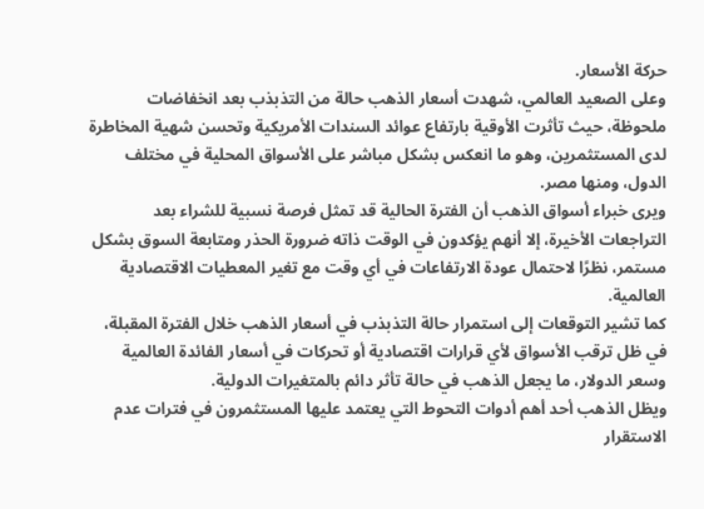حركة الأسعار.
وعلى الصعيد العالمي، شهدت أسعار الذهب حالة من التذبذب بعد انخفاضات ملحوظة، حيث تأثرت الأوقية بارتفاع عوائد السندات الأمريكية وتحسن شهية المخاطرة لدى المستثمرين، وهو ما انعكس بشكل مباشر على الأسواق المحلية في مختلف الدول، ومنها مصر.
ويرى خبراء أسواق الذهب أن الفترة الحالية قد تمثل فرصة نسبية للشراء بعد التراجعات الأخيرة، إلا أنهم يؤكدون في الوقت ذاته ضرورة الحذر ومتابعة السوق بشكل مستمر، نظرًا لاحتمال عودة الارتفاعات في أي وقت مع تغير المعطيات الاقتصادية العالمية.
كما تشير التوقعات إلى استمرار حالة التذبذب في أسعار الذهب خلال الفترة المقبلة، في ظل ترقب الأسواق لأي قرارات اقتصادية أو تحركات في أسعار الفائدة العالمية وسعر الدولار، ما يجعل الذهب في حالة تأثر دائم بالمتغيرات الدولية.
ويظل الذهب أحد أهم أدوات التحوط التي يعتمد عليها المستثمرون في فترات عدم الاستقرار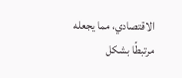الاقتصادي، مما يجعله مرتبطًا بشكل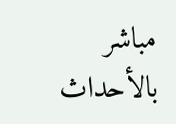مباشر بالأحداث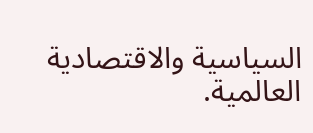السياسية والاقتصادية العالمية.